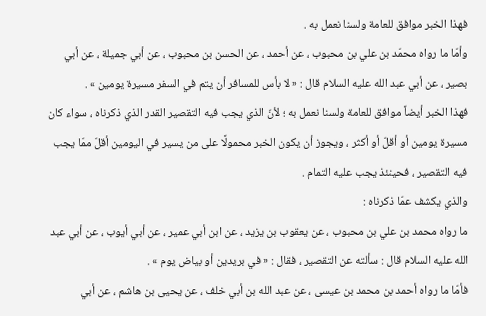فهذا الخبر موافق للعامة ولسنا نعمل به .
وأمّا ما رواه محمّد بن علي بن محبوب ، عن أحمد ، عن الحسن بن محبوب ، عن أبي جميلة ، عن أبي بصير ، عن أبي عبد الله عليه السلام قال : « لا بأس للمسافر أن يتم في السفر مسيرة يومين » .
فهذا الخبر أيضاً موافق للعامة ولسنا نعمل به ؛ لأنّ الذي يجب فيه التقصير القدر الذي ذكرناه ، سواء كان مسيرة يومين أو أقلّ أو أكثر ، ويجوز أن يكون الخبر محمولًا على من يسير في اليومين أقلّ ممّا يجب فيه التقصير ، فحينئذ يجب عليه التمام .
والذي يكشف عمّا ذكرناه :
ما رواه محمد بن علي بن محبوب ، عن يعقوب بن يزيد ، عن ابن أبي عمير ، عن أبي أيوب ، عن أبي عبد الله عليه السلام قال : سألته عن التقصير ، فقال : « في بريدين أو بياض يوم » .
فأمّا ما رواه أحمد بن محمد بن عيسى ، عن عبد الله بن أبي خلف ، عن يحيى بن هاشم ، عن أبي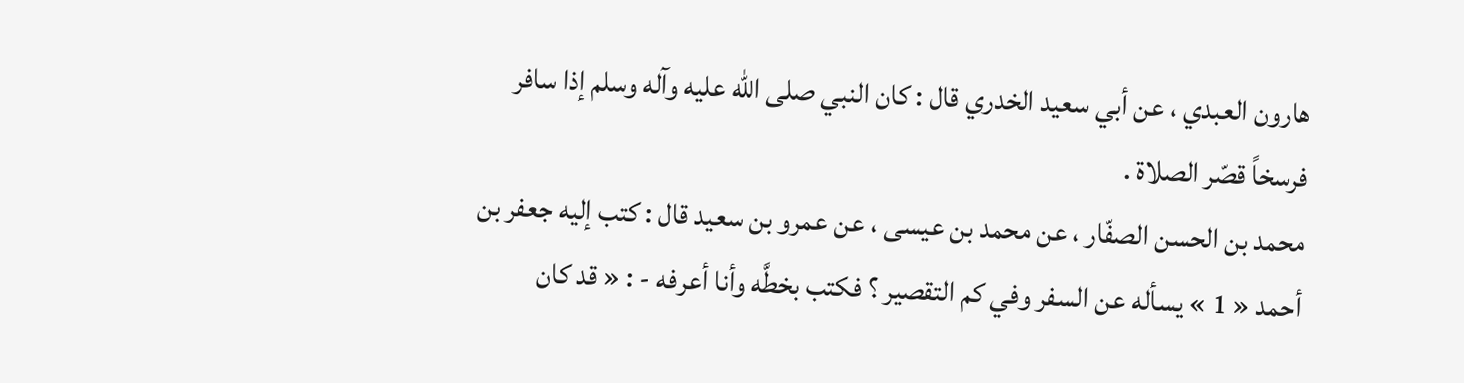هارون العبدي ، عن أبي سعيد الخدري قال : كان النبي صلى الله عليه وآله وسلم إذا سافر فرسخاً قصّر الصلاة .
محمد بن الحسن الصفّار ، عن محمد بن عيسى ، عن عمرو بن سعيد قال : كتب إليه جعفر بن أحمد « 1 » يسأله عن السفر وفي كم التقصير ؟ فكتب بخطَّه وأنا أعرفه - : « قد كان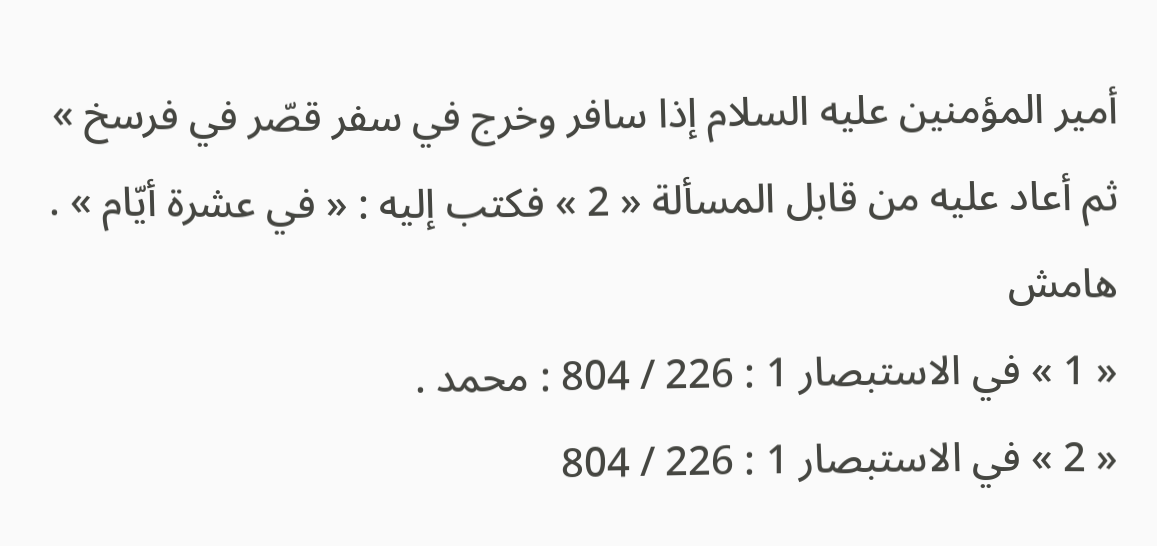أمير المؤمنين عليه السلام إذا سافر وخرج في سفر قصّر في فرسخ » ثم أعاد عليه من قابل المسألة « 2 » فكتب إليه : « في عشرة أيّام » .
هامش
« 1 » في الاستبصار 1 : 226 / 804 : محمد .
« 2 » في الاستبصار 1 : 226 / 804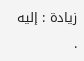زيادة : إليه .